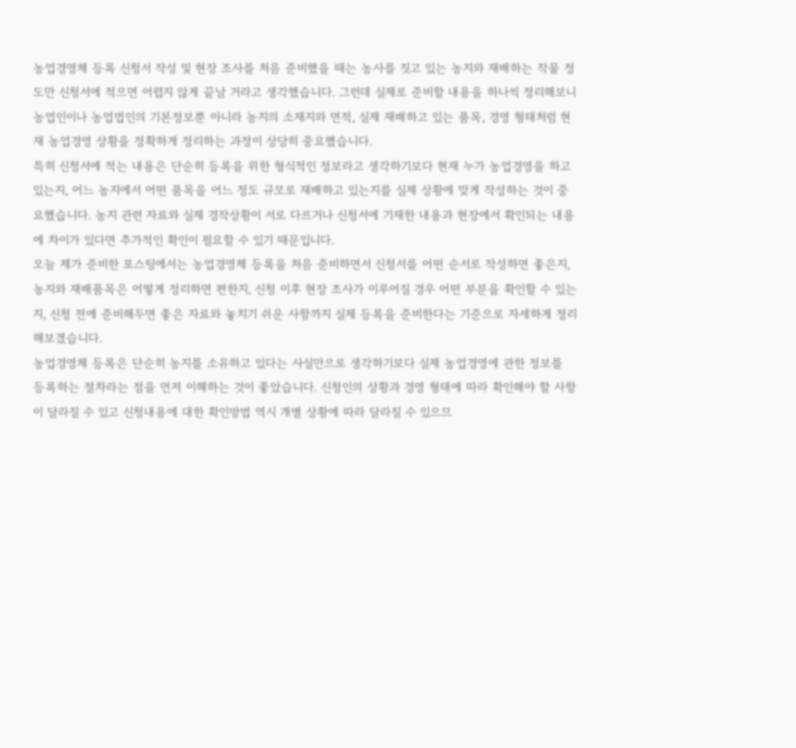농업경영체 등록 신청서 작성 및 현장 조사를 처음 준비했을 때는 농사를 짓고 있는 농지와 재배하는 작물 정도만 신청서에 적으면 어렵지 않게 끝날 거라고 생각했습니다. 그런데 실제로 준비할 내용을 하나씩 정리해보니 농업인이나 농업법인의 기본정보뿐 아니라 농지의 소재지와 면적, 실제 재배하고 있는 품목, 경영 형태처럼 현재 농업경영 상황을 정확하게 정리하는 과정이 상당히 중요했습니다.
특히 신청서에 적는 내용은 단순히 등록을 위한 형식적인 정보라고 생각하기보다 현재 누가 농업경영을 하고 있는지, 어느 농지에서 어떤 품목을 어느 정도 규모로 재배하고 있는지를 실제 상황에 맞게 작성하는 것이 중요했습니다. 농지 관련 자료와 실제 경작상황이 서로 다르거나 신청서에 기재한 내용과 현장에서 확인되는 내용에 차이가 있다면 추가적인 확인이 필요할 수 있기 때문입니다.
오늘 제가 준비한 포스팅에서는 농업경영체 등록을 처음 준비하면서 신청서를 어떤 순서로 작성하면 좋은지, 농지와 재배품목은 어떻게 정리하면 편한지, 신청 이후 현장 조사가 이루어질 경우 어떤 부분을 확인할 수 있는지, 신청 전에 준비해두면 좋은 자료와 놓치기 쉬운 사항까지 실제 등록을 준비한다는 기준으로 자세하게 정리해보겠습니다.
농업경영체 등록은 단순히 농지를 소유하고 있다는 사실만으로 생각하기보다 실제 농업경영에 관한 정보를 등록하는 절차라는 점을 먼저 이해하는 것이 좋았습니다. 신청인의 상황과 경영 형태에 따라 확인해야 할 사항이 달라질 수 있고 신청내용에 대한 확인방법 역시 개별 상황에 따라 달라질 수 있으므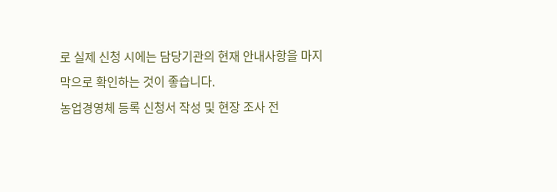로 실제 신청 시에는 담당기관의 현재 안내사항을 마지막으로 확인하는 것이 좋습니다.
농업경영체 등록 신청서 작성 및 현장 조사 전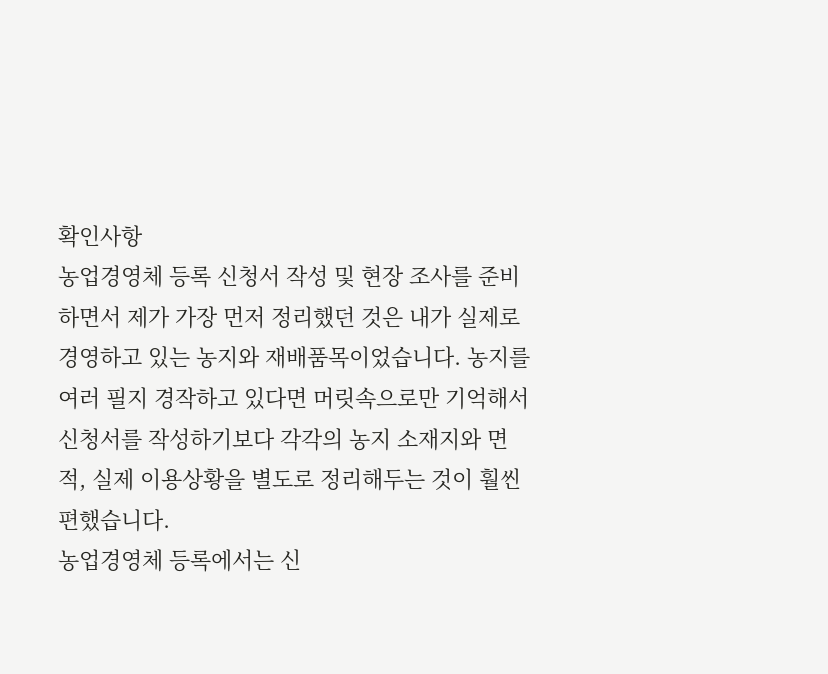확인사항
농업경영체 등록 신청서 작성 및 현장 조사를 준비하면서 제가 가장 먼저 정리했던 것은 내가 실제로 경영하고 있는 농지와 재배품목이었습니다. 농지를 여러 필지 경작하고 있다면 머릿속으로만 기억해서 신청서를 작성하기보다 각각의 농지 소재지와 면적, 실제 이용상황을 별도로 정리해두는 것이 훨씬 편했습니다.
농업경영체 등록에서는 신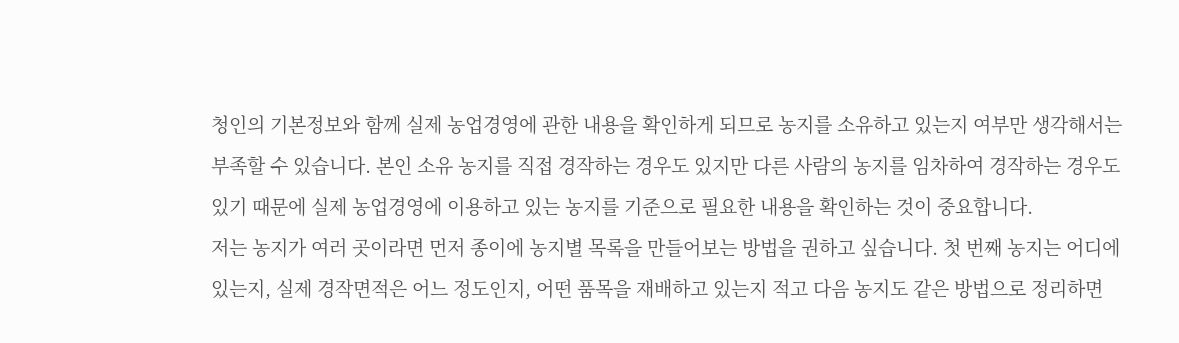청인의 기본정보와 함께 실제 농업경영에 관한 내용을 확인하게 되므로 농지를 소유하고 있는지 여부만 생각해서는 부족할 수 있습니다. 본인 소유 농지를 직접 경작하는 경우도 있지만 다른 사람의 농지를 임차하여 경작하는 경우도 있기 때문에 실제 농업경영에 이용하고 있는 농지를 기준으로 필요한 내용을 확인하는 것이 중요합니다.
저는 농지가 여러 곳이라면 먼저 종이에 농지별 목록을 만들어보는 방법을 권하고 싶습니다. 첫 번째 농지는 어디에 있는지, 실제 경작면적은 어느 정도인지, 어떤 품목을 재배하고 있는지 적고 다음 농지도 같은 방법으로 정리하면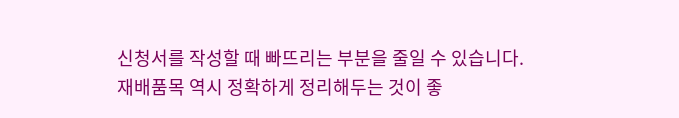신청서를 작성할 때 빠뜨리는 부분을 줄일 수 있습니다.
재배품목 역시 정확하게 정리해두는 것이 좋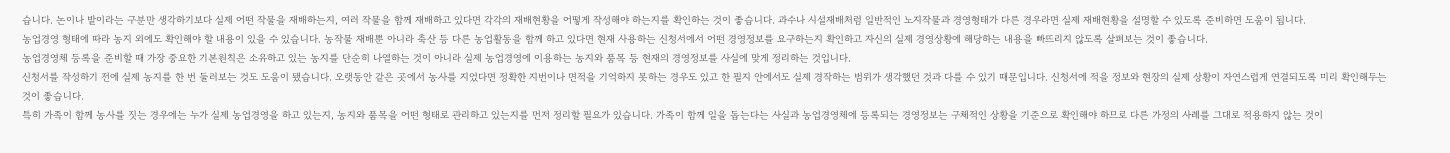습니다. 논이나 밭이라는 구분만 생각하기보다 실제 어떤 작물을 재배하는지, 여러 작물을 함께 재배하고 있다면 각각의 재배현황을 어떻게 작성해야 하는지를 확인하는 것이 좋습니다. 과수나 시설재배처럼 일반적인 노지작물과 경영형태가 다른 경우라면 실제 재배현황을 설명할 수 있도록 준비하면 도움이 됩니다.
농업경영 형태에 따라 농지 외에도 확인해야 할 내용이 있을 수 있습니다. 농작물 재배뿐 아니라 축산 등 다른 농업활동을 함께 하고 있다면 현재 사용하는 신청서에서 어떤 경영정보를 요구하는지 확인하고 자신의 실제 경영상황에 해당하는 내용을 빠뜨리지 않도록 살펴보는 것이 좋습니다.
농업경영체 등록을 준비할 때 가장 중요한 기본원칙은 소유하고 있는 농지를 단순히 나열하는 것이 아니라 실제 농업경영에 이용하는 농지와 품목 등 현재의 경영정보를 사실에 맞게 정리하는 것입니다.
신청서를 작성하기 전에 실제 농지를 한 번 둘러보는 것도 도움이 됐습니다. 오랫동안 같은 곳에서 농사를 지었다면 정확한 지번이나 면적을 기억하지 못하는 경우도 있고 한 필지 안에서도 실제 경작하는 범위가 생각했던 것과 다를 수 있기 때문입니다. 신청서에 적을 정보와 현장의 실제 상황이 자연스럽게 연결되도록 미리 확인해두는 것이 좋습니다.
특히 가족이 함께 농사를 짓는 경우에는 누가 실제 농업경영을 하고 있는지, 농지와 품목을 어떤 형태로 관리하고 있는지를 먼저 정리할 필요가 있습니다. 가족이 함께 일을 돕는다는 사실과 농업경영체에 등록되는 경영정보는 구체적인 상황을 기준으로 확인해야 하므로 다른 가정의 사례를 그대로 적용하지 않는 것이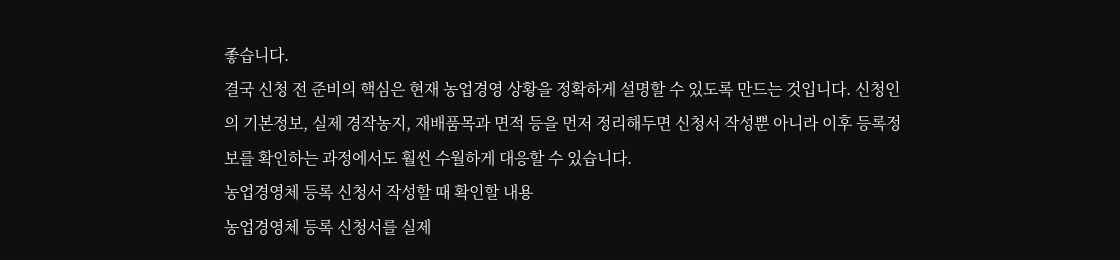좋습니다.
결국 신청 전 준비의 핵심은 현재 농업경영 상황을 정확하게 설명할 수 있도록 만드는 것입니다. 신청인의 기본정보, 실제 경작농지, 재배품목과 면적 등을 먼저 정리해두면 신청서 작성뿐 아니라 이후 등록정보를 확인하는 과정에서도 훨씬 수월하게 대응할 수 있습니다.
농업경영체 등록 신청서 작성할 때 확인할 내용
농업경영체 등록 신청서를 실제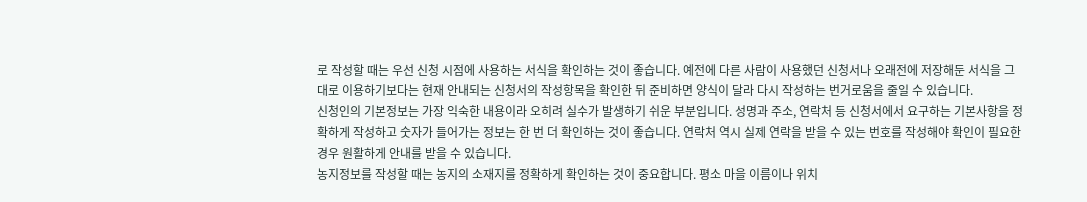로 작성할 때는 우선 신청 시점에 사용하는 서식을 확인하는 것이 좋습니다. 예전에 다른 사람이 사용했던 신청서나 오래전에 저장해둔 서식을 그대로 이용하기보다는 현재 안내되는 신청서의 작성항목을 확인한 뒤 준비하면 양식이 달라 다시 작성하는 번거로움을 줄일 수 있습니다.
신청인의 기본정보는 가장 익숙한 내용이라 오히려 실수가 발생하기 쉬운 부분입니다. 성명과 주소, 연락처 등 신청서에서 요구하는 기본사항을 정확하게 작성하고 숫자가 들어가는 정보는 한 번 더 확인하는 것이 좋습니다. 연락처 역시 실제 연락을 받을 수 있는 번호를 작성해야 확인이 필요한 경우 원활하게 안내를 받을 수 있습니다.
농지정보를 작성할 때는 농지의 소재지를 정확하게 확인하는 것이 중요합니다. 평소 마을 이름이나 위치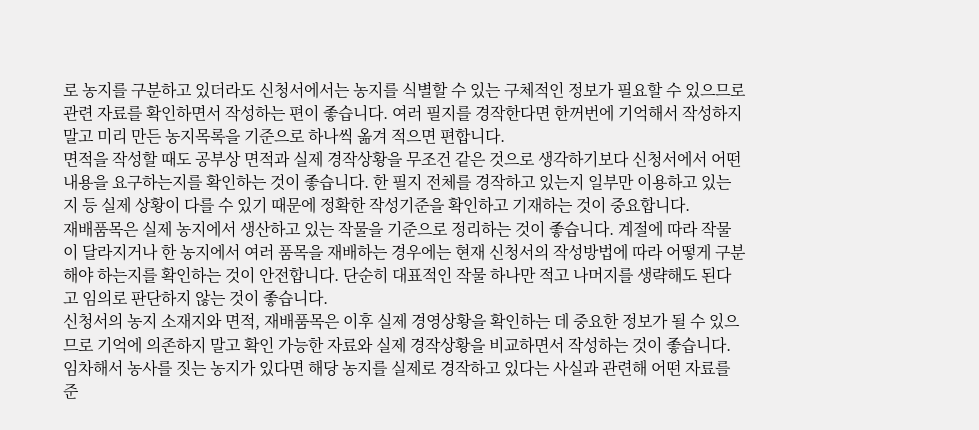로 농지를 구분하고 있더라도 신청서에서는 농지를 식별할 수 있는 구체적인 정보가 필요할 수 있으므로 관련 자료를 확인하면서 작성하는 편이 좋습니다. 여러 필지를 경작한다면 한꺼번에 기억해서 작성하지 말고 미리 만든 농지목록을 기준으로 하나씩 옮겨 적으면 편합니다.
면적을 작성할 때도 공부상 면적과 실제 경작상황을 무조건 같은 것으로 생각하기보다 신청서에서 어떤 내용을 요구하는지를 확인하는 것이 좋습니다. 한 필지 전체를 경작하고 있는지 일부만 이용하고 있는지 등 실제 상황이 다를 수 있기 때문에 정확한 작성기준을 확인하고 기재하는 것이 중요합니다.
재배품목은 실제 농지에서 생산하고 있는 작물을 기준으로 정리하는 것이 좋습니다. 계절에 따라 작물이 달라지거나 한 농지에서 여러 품목을 재배하는 경우에는 현재 신청서의 작성방법에 따라 어떻게 구분해야 하는지를 확인하는 것이 안전합니다. 단순히 대표적인 작물 하나만 적고 나머지를 생략해도 된다고 임의로 판단하지 않는 것이 좋습니다.
신청서의 농지 소재지와 면적, 재배품목은 이후 실제 경영상황을 확인하는 데 중요한 정보가 될 수 있으므로 기억에 의존하지 말고 확인 가능한 자료와 실제 경작상황을 비교하면서 작성하는 것이 좋습니다.
임차해서 농사를 짓는 농지가 있다면 해당 농지를 실제로 경작하고 있다는 사실과 관련해 어떤 자료를 준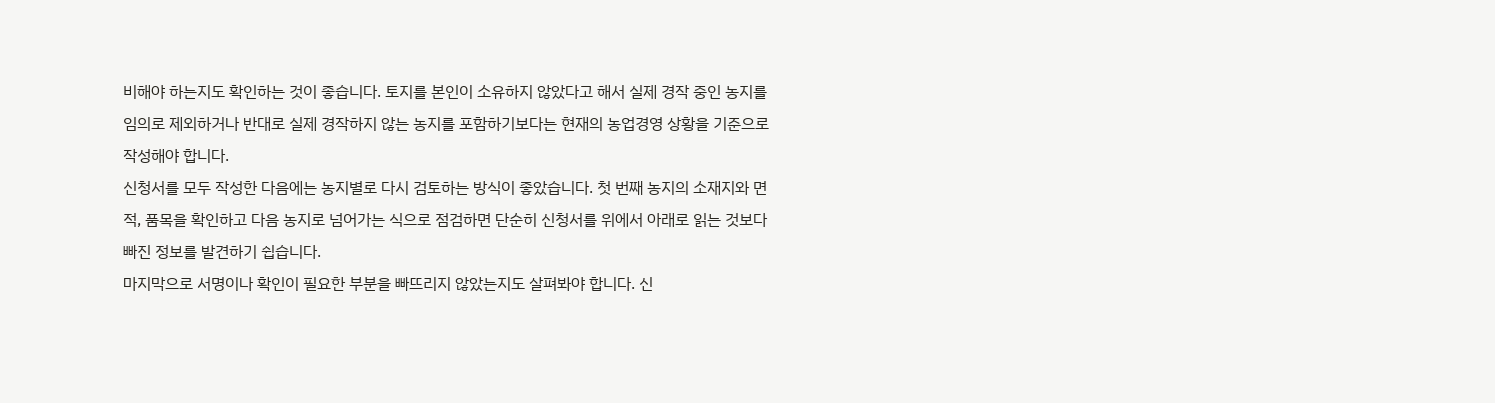비해야 하는지도 확인하는 것이 좋습니다. 토지를 본인이 소유하지 않았다고 해서 실제 경작 중인 농지를 임의로 제외하거나 반대로 실제 경작하지 않는 농지를 포함하기보다는 현재의 농업경영 상황을 기준으로 작성해야 합니다.
신청서를 모두 작성한 다음에는 농지별로 다시 검토하는 방식이 좋았습니다. 첫 번째 농지의 소재지와 면적, 품목을 확인하고 다음 농지로 넘어가는 식으로 점검하면 단순히 신청서를 위에서 아래로 읽는 것보다 빠진 정보를 발견하기 쉽습니다.
마지막으로 서명이나 확인이 필요한 부분을 빠뜨리지 않았는지도 살펴봐야 합니다. 신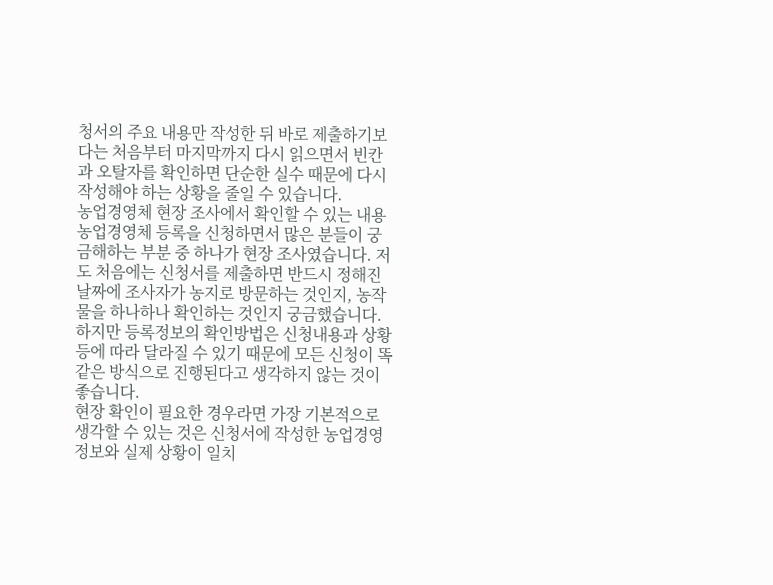청서의 주요 내용만 작성한 뒤 바로 제출하기보다는 처음부터 마지막까지 다시 읽으면서 빈칸과 오탈자를 확인하면 단순한 실수 때문에 다시 작성해야 하는 상황을 줄일 수 있습니다.
농업경영체 현장 조사에서 확인할 수 있는 내용
농업경영체 등록을 신청하면서 많은 분들이 궁금해하는 부분 중 하나가 현장 조사였습니다. 저도 처음에는 신청서를 제출하면 반드시 정해진 날짜에 조사자가 농지로 방문하는 것인지, 농작물을 하나하나 확인하는 것인지 궁금했습니다. 하지만 등록정보의 확인방법은 신청내용과 상황 등에 따라 달라질 수 있기 때문에 모든 신청이 똑같은 방식으로 진행된다고 생각하지 않는 것이 좋습니다.
현장 확인이 필요한 경우라면 가장 기본적으로 생각할 수 있는 것은 신청서에 작성한 농업경영 정보와 실제 상황이 일치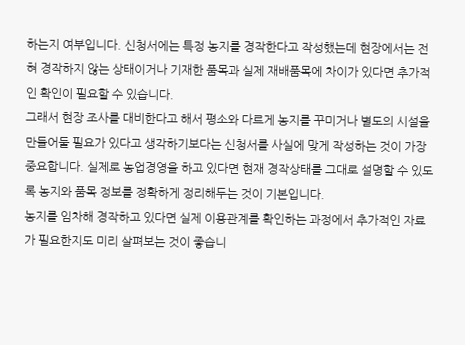하는지 여부입니다. 신청서에는 특정 농지를 경작한다고 작성했는데 현장에서는 전혀 경작하지 않는 상태이거나 기재한 품목과 실제 재배품목에 차이가 있다면 추가적인 확인이 필요할 수 있습니다.
그래서 현장 조사를 대비한다고 해서 평소와 다르게 농지를 꾸미거나 별도의 시설을 만들어둘 필요가 있다고 생각하기보다는 신청서를 사실에 맞게 작성하는 것이 가장 중요합니다. 실제로 농업경영을 하고 있다면 현재 경작상태를 그대로 설명할 수 있도록 농지와 품목 정보를 정확하게 정리해두는 것이 기본입니다.
농지를 임차해 경작하고 있다면 실제 이용관계를 확인하는 과정에서 추가적인 자료가 필요한지도 미리 살펴보는 것이 좋습니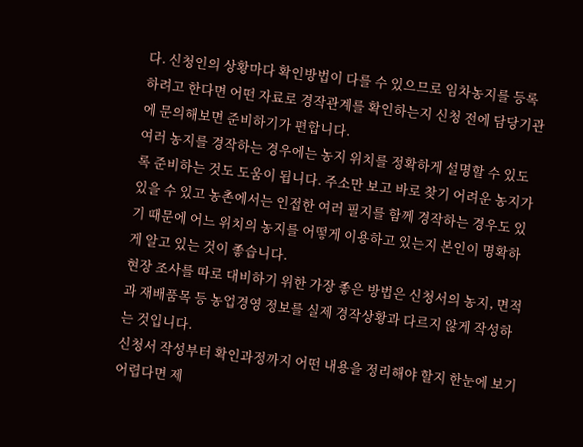다. 신청인의 상황마다 확인방법이 다를 수 있으므로 임차농지를 등록하려고 한다면 어떤 자료로 경작관계를 확인하는지 신청 전에 담당기관에 문의해보면 준비하기가 편합니다.
여러 농지를 경작하는 경우에는 농지 위치를 정확하게 설명할 수 있도록 준비하는 것도 도움이 됩니다. 주소만 보고 바로 찾기 어려운 농지가 있을 수 있고 농촌에서는 인접한 여러 필지를 함께 경작하는 경우도 있기 때문에 어느 위치의 농지를 어떻게 이용하고 있는지 본인이 명확하게 알고 있는 것이 좋습니다.
현장 조사를 따로 대비하기 위한 가장 좋은 방법은 신청서의 농지, 면적과 재배품목 등 농업경영 정보를 실제 경작상황과 다르지 않게 작성하는 것입니다.
신청서 작성부터 확인과정까지 어떤 내용을 정리해야 할지 한눈에 보기 어렵다면 제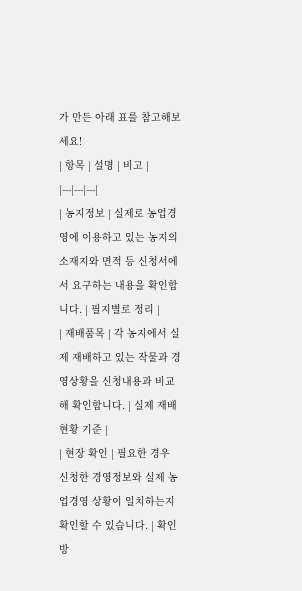가 만든 아래 표를 참고해보세요!
| 항목 | 설명 | 비고 |
|---|---|---|
| 농지정보 | 실제로 농업경영에 이용하고 있는 농지의 소재지와 면적 등 신청서에서 요구하는 내용을 확인합니다. | 필지별로 정리 |
| 재배품목 | 각 농지에서 실제 재배하고 있는 작물과 경영상황을 신청내용과 비교해 확인합니다. | 실제 재배현황 기준 |
| 현장 확인 | 필요한 경우 신청한 경영정보와 실제 농업경영 상황이 일치하는지 확인할 수 있습니다. | 확인방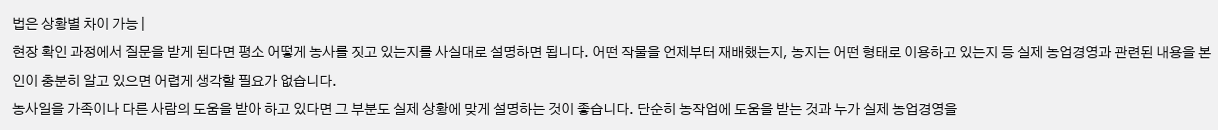법은 상황별 차이 가능 |
현장 확인 과정에서 질문을 받게 된다면 평소 어떻게 농사를 짓고 있는지를 사실대로 설명하면 됩니다. 어떤 작물을 언제부터 재배했는지, 농지는 어떤 형태로 이용하고 있는지 등 실제 농업경영과 관련된 내용을 본인이 충분히 알고 있으면 어렵게 생각할 필요가 없습니다.
농사일을 가족이나 다른 사람의 도움을 받아 하고 있다면 그 부분도 실제 상황에 맞게 설명하는 것이 좋습니다. 단순히 농작업에 도움을 받는 것과 누가 실제 농업경영을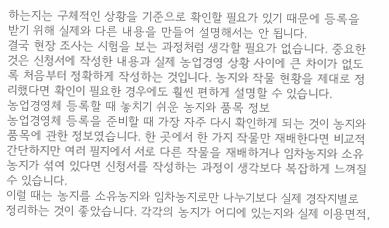하는지는 구체적인 상황을 기준으로 확인할 필요가 있기 때문에 등록을 받기 위해 실제와 다른 내용을 만들어 설명해서는 안 됩니다.
결국 현장 조사는 시험을 보는 과정처럼 생각할 필요가 없습니다. 중요한 것은 신청서에 작성한 내용과 실제 농업경영 상황 사이에 큰 차이가 없도록 처음부터 정확하게 작성하는 것입니다. 농지와 작물 현황을 제대로 정리했다면 확인이 필요한 경우에도 훨씬 편하게 설명할 수 있습니다.
농업경영체 등록할 때 놓치기 쉬운 농지와 품목 정보
농업경영체 등록을 준비할 때 가장 자주 다시 확인하게 되는 것이 농지와 품목에 관한 정보였습니다. 한 곳에서 한 가지 작물만 재배한다면 비교적 간단하지만 여러 필지에서 서로 다른 작물을 재배하거나 임차농지와 소유농지가 섞여 있다면 신청서를 작성하는 과정이 생각보다 복잡하게 느껴질 수 있습니다.
이럴 때는 농지를 소유농지와 임차농지로만 나누기보다 실제 경작지별로 정리하는 것이 좋았습니다. 각각의 농지가 어디에 있는지와 실제 이용면적,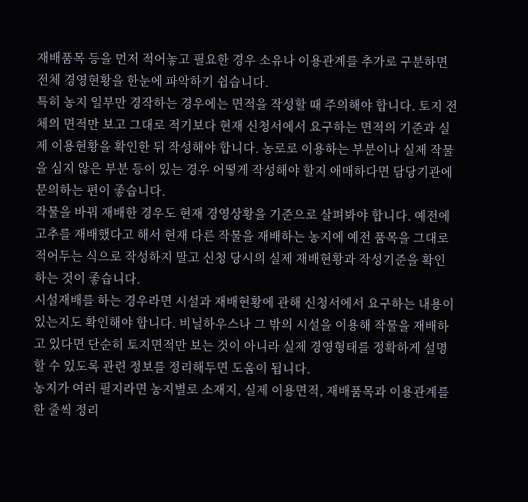재배품목 등을 먼저 적어놓고 필요한 경우 소유나 이용관계를 추가로 구분하면 전체 경영현황을 한눈에 파악하기 쉽습니다.
특히 농지 일부만 경작하는 경우에는 면적을 작성할 때 주의해야 합니다. 토지 전체의 면적만 보고 그대로 적기보다 현재 신청서에서 요구하는 면적의 기준과 실제 이용현황을 확인한 뒤 작성해야 합니다. 농로로 이용하는 부분이나 실제 작물을 심지 않은 부분 등이 있는 경우 어떻게 작성해야 할지 애매하다면 담당기관에 문의하는 편이 좋습니다.
작물을 바꿔 재배한 경우도 현재 경영상황을 기준으로 살펴봐야 합니다. 예전에 고추를 재배했다고 해서 현재 다른 작물을 재배하는 농지에 예전 품목을 그대로 적어두는 식으로 작성하지 말고 신청 당시의 실제 재배현황과 작성기준을 확인하는 것이 좋습니다.
시설재배를 하는 경우라면 시설과 재배현황에 관해 신청서에서 요구하는 내용이 있는지도 확인해야 합니다. 비닐하우스나 그 밖의 시설을 이용해 작물을 재배하고 있다면 단순히 토지면적만 보는 것이 아니라 실제 경영형태를 정확하게 설명할 수 있도록 관련 정보를 정리해두면 도움이 됩니다.
농지가 여러 필지라면 농지별로 소재지, 실제 이용면적, 재배품목과 이용관계를 한 줄씩 정리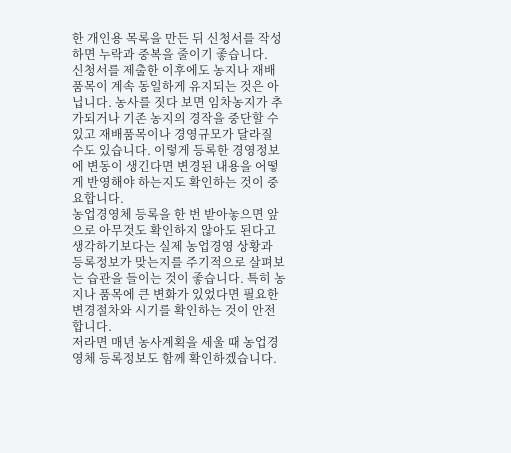한 개인용 목록을 만든 뒤 신청서를 작성하면 누락과 중복을 줄이기 좋습니다.
신청서를 제출한 이후에도 농지나 재배품목이 계속 동일하게 유지되는 것은 아닙니다. 농사를 짓다 보면 임차농지가 추가되거나 기존 농지의 경작을 중단할 수 있고 재배품목이나 경영규모가 달라질 수도 있습니다. 이렇게 등록한 경영정보에 변동이 생긴다면 변경된 내용을 어떻게 반영해야 하는지도 확인하는 것이 중요합니다.
농업경영체 등록을 한 번 받아놓으면 앞으로 아무것도 확인하지 않아도 된다고 생각하기보다는 실제 농업경영 상황과 등록정보가 맞는지를 주기적으로 살펴보는 습관을 들이는 것이 좋습니다. 특히 농지나 품목에 큰 변화가 있었다면 필요한 변경절차와 시기를 확인하는 것이 안전합니다.
저라면 매년 농사계획을 세울 때 농업경영체 등록정보도 함께 확인하겠습니다.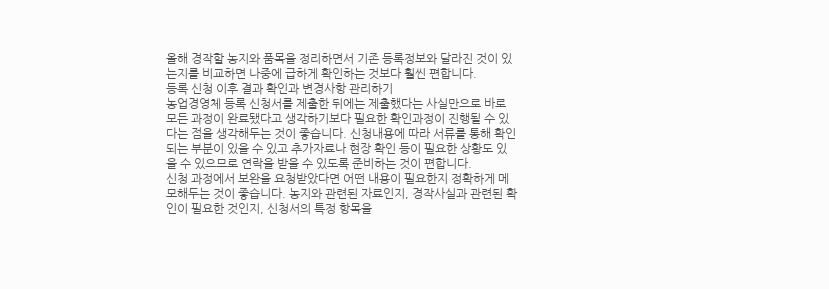올해 경작할 농지와 품목을 정리하면서 기존 등록정보와 달라진 것이 있는지를 비교하면 나중에 급하게 확인하는 것보다 훨씬 편합니다.
등록 신청 이후 결과 확인과 변경사항 관리하기
농업경영체 등록 신청서를 제출한 뒤에는 제출했다는 사실만으로 바로 모든 과정이 완료됐다고 생각하기보다 필요한 확인과정이 진행될 수 있다는 점을 생각해두는 것이 좋습니다. 신청내용에 따라 서류를 통해 확인되는 부분이 있을 수 있고 추가자료나 현장 확인 등이 필요한 상황도 있을 수 있으므로 연락을 받을 수 있도록 준비하는 것이 편합니다.
신청 과정에서 보완을 요청받았다면 어떤 내용이 필요한지 정확하게 메모해두는 것이 좋습니다. 농지와 관련된 자료인지, 경작사실과 관련된 확인이 필요한 것인지, 신청서의 특정 항목을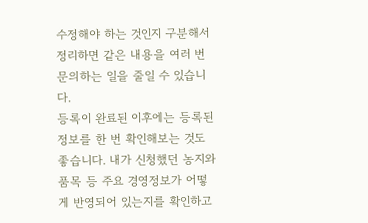수정해야 하는 것인지 구분해서 정리하면 같은 내용을 여러 번 문의하는 일을 줄일 수 있습니다.
등록이 완료된 이후에는 등록된 정보를 한 번 확인해보는 것도 좋습니다. 내가 신청했던 농지와 품목 등 주요 경영정보가 어떻게 반영되어 있는지를 확인하고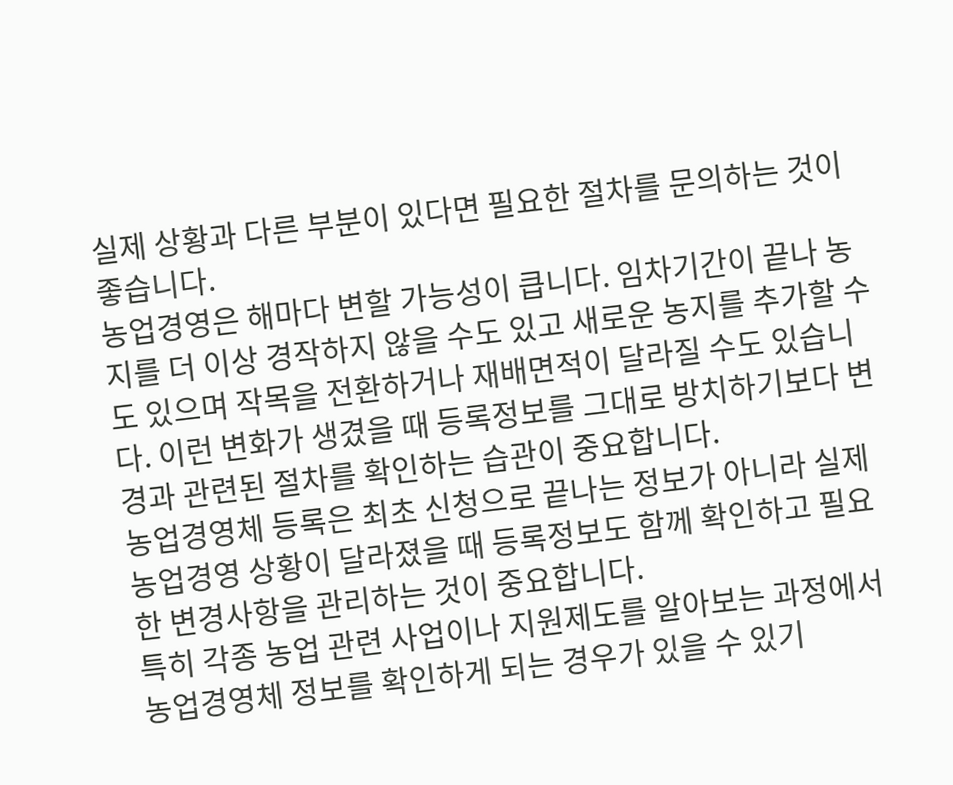실제 상황과 다른 부분이 있다면 필요한 절차를 문의하는 것이 좋습니다.
농업경영은 해마다 변할 가능성이 큽니다. 임차기간이 끝나 농지를 더 이상 경작하지 않을 수도 있고 새로운 농지를 추가할 수도 있으며 작목을 전환하거나 재배면적이 달라질 수도 있습니다. 이런 변화가 생겼을 때 등록정보를 그대로 방치하기보다 변경과 관련된 절차를 확인하는 습관이 중요합니다.
농업경영체 등록은 최초 신청으로 끝나는 정보가 아니라 실제 농업경영 상황이 달라졌을 때 등록정보도 함께 확인하고 필요한 변경사항을 관리하는 것이 중요합니다.
특히 각종 농업 관련 사업이나 지원제도를 알아보는 과정에서 농업경영체 정보를 확인하게 되는 경우가 있을 수 있기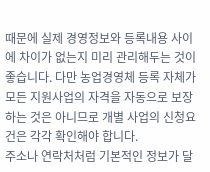때문에 실제 경영정보와 등록내용 사이에 차이가 없는지 미리 관리해두는 것이 좋습니다. 다만 농업경영체 등록 자체가 모든 지원사업의 자격을 자동으로 보장하는 것은 아니므로 개별 사업의 신청요건은 각각 확인해야 합니다.
주소나 연락처처럼 기본적인 정보가 달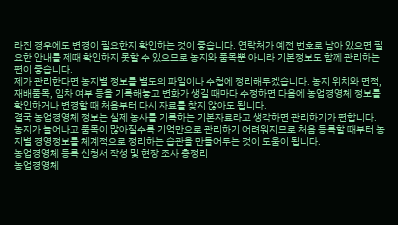라진 경우에도 변경이 필요한지 확인하는 것이 좋습니다. 연락처가 예전 번호로 남아 있으면 필요한 안내를 제때 확인하지 못할 수 있으므로 농지와 품목뿐 아니라 기본정보도 함께 관리하는 편이 좋습니다.
제가 관리한다면 농지별 정보를 별도의 파일이나 수첩에 정리해두겠습니다. 농지 위치와 면적, 재배품목, 임차 여부 등을 기록해놓고 변화가 생길 때마다 수정하면 다음에 농업경영체 정보를 확인하거나 변경할 때 처음부터 다시 자료를 찾지 않아도 됩니다.
결국 농업경영체 정보는 실제 농사를 기록하는 기본자료라고 생각하면 관리하기가 편합니다. 농지가 늘어나고 품목이 많아질수록 기억만으로 관리하기 어려워지므로 처음 등록할 때부터 농지별 경영정보를 체계적으로 정리하는 습관을 만들어두는 것이 도움이 됩니다.
농업경영체 등록 신청서 작성 및 현장 조사 총정리
농업경영체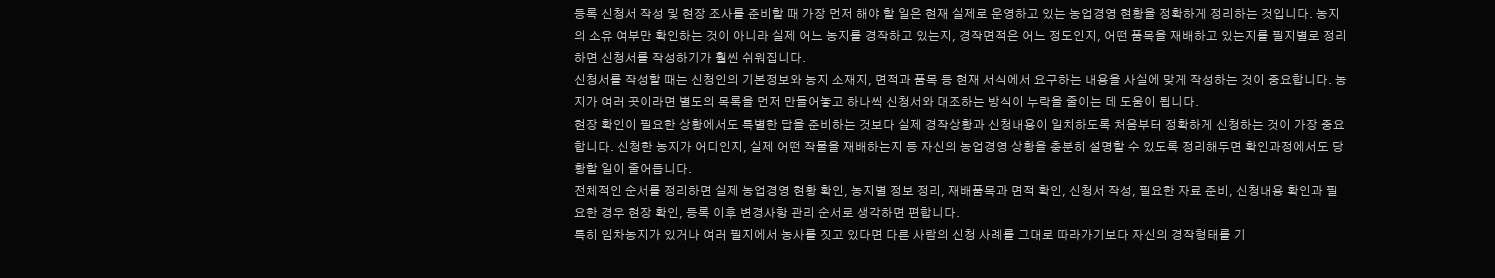등록 신청서 작성 및 현장 조사를 준비할 때 가장 먼저 해야 할 일은 현재 실제로 운영하고 있는 농업경영 현황을 정확하게 정리하는 것입니다. 농지의 소유 여부만 확인하는 것이 아니라 실제 어느 농지를 경작하고 있는지, 경작면적은 어느 정도인지, 어떤 품목을 재배하고 있는지를 필지별로 정리하면 신청서를 작성하기가 훨씬 쉬워집니다.
신청서를 작성할 때는 신청인의 기본정보와 농지 소재지, 면적과 품목 등 현재 서식에서 요구하는 내용을 사실에 맞게 작성하는 것이 중요합니다. 농지가 여러 곳이라면 별도의 목록을 먼저 만들어놓고 하나씩 신청서와 대조하는 방식이 누락을 줄이는 데 도움이 됩니다.
현장 확인이 필요한 상황에서도 특별한 답을 준비하는 것보다 실제 경작상황과 신청내용이 일치하도록 처음부터 정확하게 신청하는 것이 가장 중요합니다. 신청한 농지가 어디인지, 실제 어떤 작물을 재배하는지 등 자신의 농업경영 상황을 충분히 설명할 수 있도록 정리해두면 확인과정에서도 당황할 일이 줄어듭니다.
전체적인 순서를 정리하면 실제 농업경영 현황 확인, 농지별 정보 정리, 재배품목과 면적 확인, 신청서 작성, 필요한 자료 준비, 신청내용 확인과 필요한 경우 현장 확인, 등록 이후 변경사항 관리 순서로 생각하면 편합니다.
특히 임차농지가 있거나 여러 필지에서 농사를 짓고 있다면 다른 사람의 신청 사례를 그대로 따라가기보다 자신의 경작형태를 기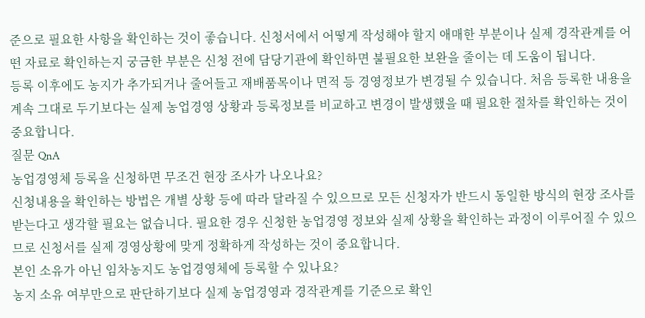준으로 필요한 사항을 확인하는 것이 좋습니다. 신청서에서 어떻게 작성해야 할지 애매한 부분이나 실제 경작관계를 어떤 자료로 확인하는지 궁금한 부분은 신청 전에 담당기관에 확인하면 불필요한 보완을 줄이는 데 도움이 됩니다.
등록 이후에도 농지가 추가되거나 줄어들고 재배품목이나 면적 등 경영정보가 변경될 수 있습니다. 처음 등록한 내용을 계속 그대로 두기보다는 실제 농업경영 상황과 등록정보를 비교하고 변경이 발생했을 때 필요한 절차를 확인하는 것이 중요합니다.
질문 QnA
농업경영체 등록을 신청하면 무조건 현장 조사가 나오나요?
신청내용을 확인하는 방법은 개별 상황 등에 따라 달라질 수 있으므로 모든 신청자가 반드시 동일한 방식의 현장 조사를 받는다고 생각할 필요는 없습니다. 필요한 경우 신청한 농업경영 정보와 실제 상황을 확인하는 과정이 이루어질 수 있으므로 신청서를 실제 경영상황에 맞게 정확하게 작성하는 것이 중요합니다.
본인 소유가 아닌 임차농지도 농업경영체에 등록할 수 있나요?
농지 소유 여부만으로 판단하기보다 실제 농업경영과 경작관계를 기준으로 확인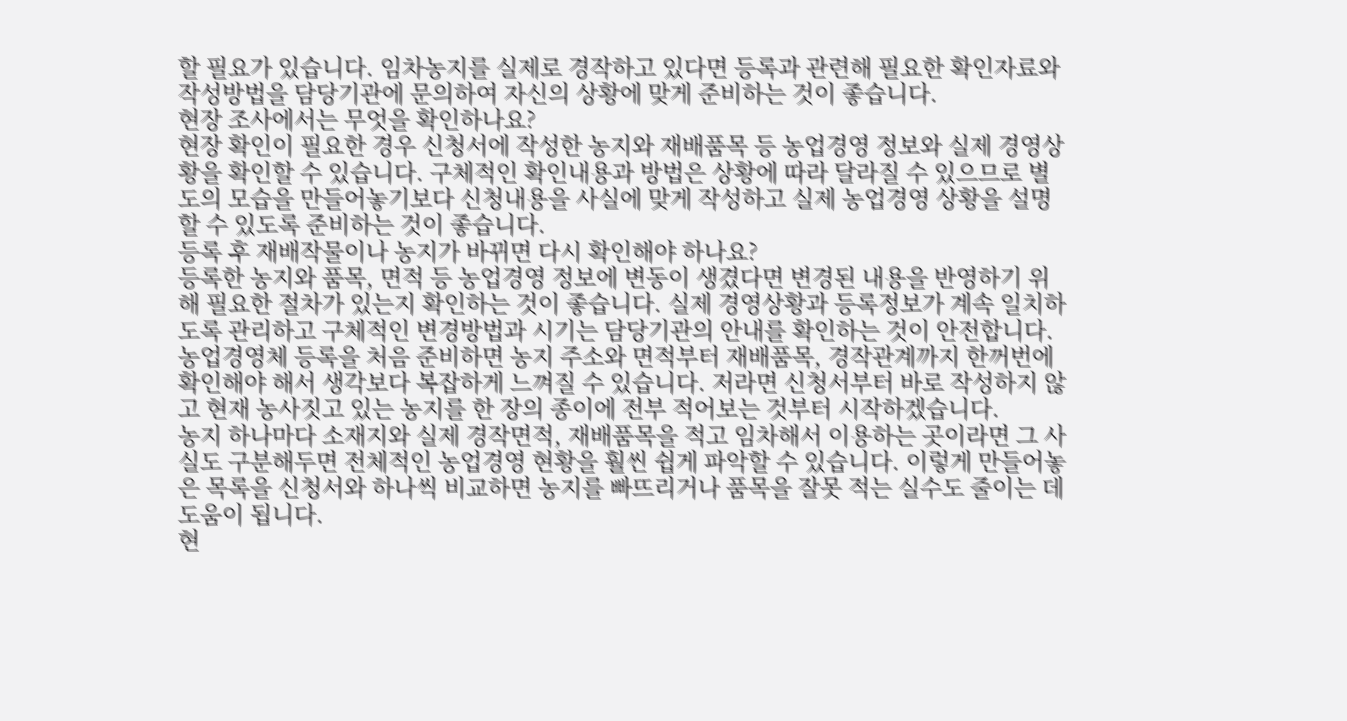할 필요가 있습니다. 임차농지를 실제로 경작하고 있다면 등록과 관련해 필요한 확인자료와 작성방법을 담당기관에 문의하여 자신의 상황에 맞게 준비하는 것이 좋습니다.
현장 조사에서는 무엇을 확인하나요?
현장 확인이 필요한 경우 신청서에 작성한 농지와 재배품목 등 농업경영 정보와 실제 경영상황을 확인할 수 있습니다. 구체적인 확인내용과 방법은 상황에 따라 달라질 수 있으므로 별도의 모습을 만들어놓기보다 신청내용을 사실에 맞게 작성하고 실제 농업경영 상황을 설명할 수 있도록 준비하는 것이 좋습니다.
등록 후 재배작물이나 농지가 바뀌면 다시 확인해야 하나요?
등록한 농지와 품목, 면적 등 농업경영 정보에 변동이 생겼다면 변경된 내용을 반영하기 위해 필요한 절차가 있는지 확인하는 것이 좋습니다. 실제 경영상황과 등록정보가 계속 일치하도록 관리하고 구체적인 변경방법과 시기는 담당기관의 안내를 확인하는 것이 안전합니다.
농업경영체 등록을 처음 준비하면 농지 주소와 면적부터 재배품목, 경작관계까지 한꺼번에 확인해야 해서 생각보다 복잡하게 느껴질 수 있습니다. 저라면 신청서부터 바로 작성하지 않고 현재 농사짓고 있는 농지를 한 장의 종이에 전부 적어보는 것부터 시작하겠습니다.
농지 하나마다 소재지와 실제 경작면적, 재배품목을 적고 임차해서 이용하는 곳이라면 그 사실도 구분해두면 전체적인 농업경영 현황을 훨씬 쉽게 파악할 수 있습니다. 이렇게 만들어놓은 목록을 신청서와 하나씩 비교하면 농지를 빠뜨리거나 품목을 잘못 적는 실수도 줄이는 데 도움이 됩니다.
현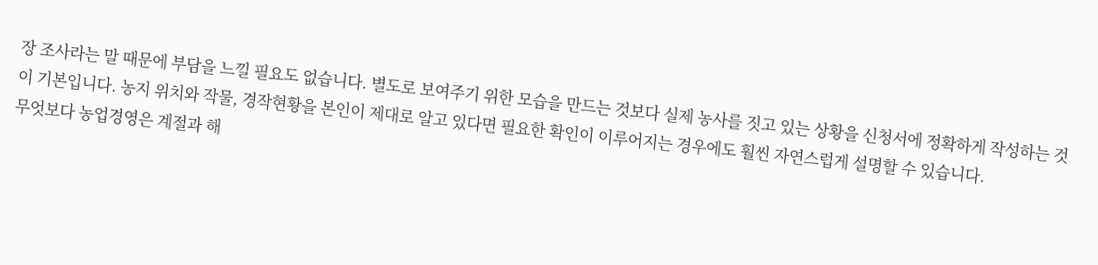장 조사라는 말 때문에 부담을 느낄 필요도 없습니다. 별도로 보여주기 위한 모습을 만드는 것보다 실제 농사를 짓고 있는 상황을 신청서에 정확하게 작성하는 것이 기본입니다. 농지 위치와 작물, 경작현황을 본인이 제대로 알고 있다면 필요한 확인이 이루어지는 경우에도 훨씬 자연스럽게 설명할 수 있습니다.
무엇보다 농업경영은 계절과 해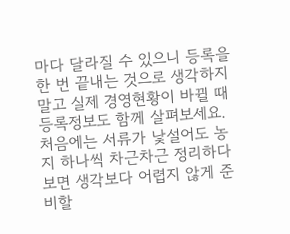마다 달라질 수 있으니 등록을 한 번 끝내는 것으로 생각하지 말고 실제 경영현황이 바뀔 때 등록정보도 함께 살펴보세요. 처음에는 서류가 낯설어도 농지 하나씩 차근차근 정리하다 보면 생각보다 어렵지 않게 준비할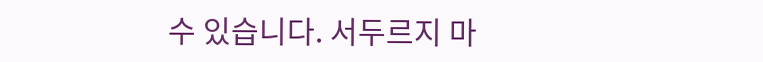수 있습니다. 서두르지 마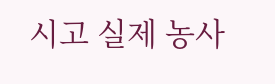시고 실제 농사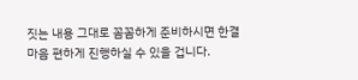짓는 내용 그대로 꼼꼼하게 준비하시면 한결 마음 편하게 진행하실 수 있을 겁니다.